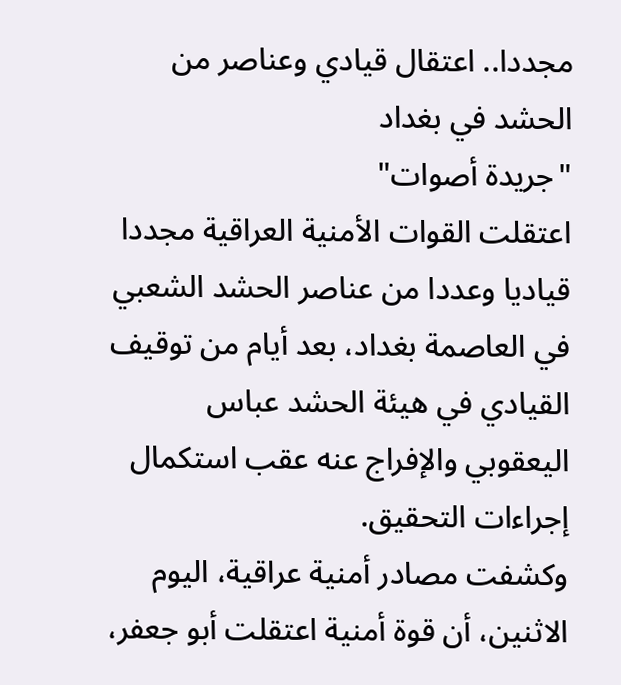مجددا.. اعتقال قيادي وعناصر من الحشد في بغداد
"جريدة أصوات"
اعتقلت القوات الأمنية العراقية مجددا قياديا وعددا من عناصر الحشد الشعبي في العاصمة بغداد، بعد أيام من توقيف القيادي في هيئة الحشد عباس اليعقوبي والإفراج عنه عقب استكمال إجراءات التحقيق.
وكشفت مصادر أمنية عراقية، اليوم الاثنين، أن قوة أمنية اعتقلت أبو جعفر،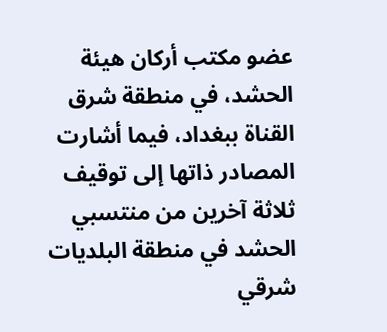عضو مكتب أركان هيئة الحشد، في منطقة شرق القناة ببغداد، فيما أشارت المصادر ذاتها إلى توقيف ثلاثة آخرين من منتسبي الحشد في منطقة البلديات شرقي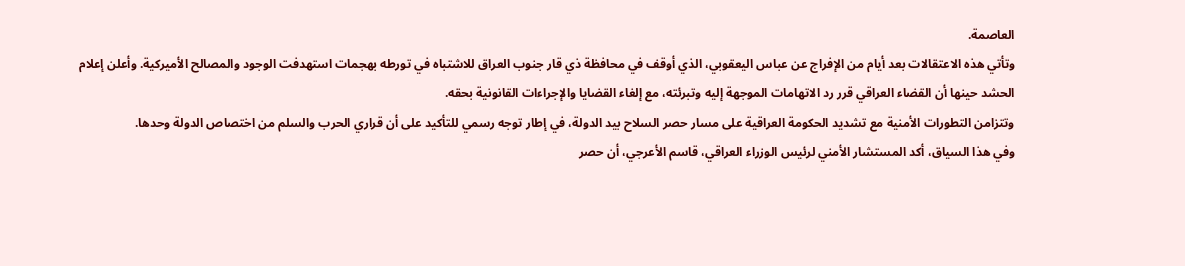العاصمة.
وتأتي هذه الاعتقالات بعد أيام من الإفراج عن عباس اليعقوبي، الذي أوقف في محافظة ذي قار جنوب العراق للاشتباه في تورطه بهجمات استهدفت الوجود والمصالح الأميركية. وأعلن إعلام الحشد حينها أن القضاء العراقي قرر رد الاتهامات الموجهة إليه وتبرئته، مع إلغاء القضايا والإجراءات القانونية بحقه.
وتتزامن التطورات الأمنية مع تشديد الحكومة العراقية على مسار حصر السلاح بيد الدولة، في إطار توجه رسمي للتأكيد على أن قراري الحرب والسلم من اختصاص الدولة وحدها.
وفي هذا السياق، أكد المستشار الأمني لرئيس الوزراء العراقي، قاسم الأعرجي، أن حصر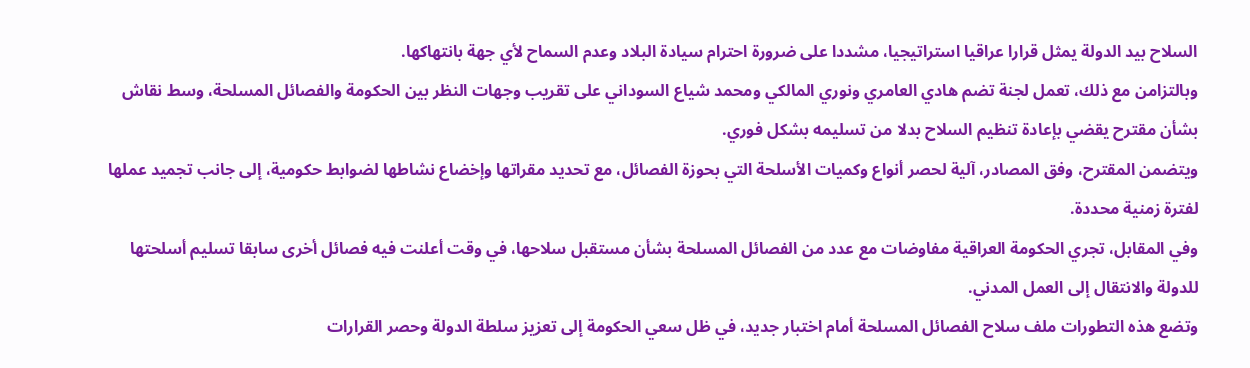السلاح بيد الدولة يمثل قرارا عراقيا استراتيجيا، مشددا على ضرورة احترام سيادة البلاد وعدم السماح لأي جهة بانتهاكها.
وبالتزامن مع ذلك، تعمل لجنة تضم هادي العامري ونوري المالكي ومحمد شياع السوداني على تقريب وجهات النظر بين الحكومة والفصائل المسلحة، وسط نقاش بشأن مقترح يقضي بإعادة تنظيم السلاح بدلا من تسليمه بشكل فوري.
ويتضمن المقترح، وفق المصادر، آلية لحصر أنواع وكميات الأسلحة التي بحوزة الفصائل، مع تحديد مقراتها وإخضاع نشاطها لضوابط حكومية، إلى جانب تجميد عملها لفترة زمنية محددة.
وفي المقابل، تجري الحكومة العراقية مفاوضات مع عدد من الفصائل المسلحة بشأن مستقبل سلاحها، في وقت أعلنت فيه فصائل أخرى سابقا تسليم أسلحتها للدولة والانتقال إلى العمل المدني.
وتضع هذه التطورات ملف سلاح الفصائل المسلحة أمام اختبار جديد، في ظل سعي الحكومة إلى تعزيز سلطة الدولة وحصر القرارات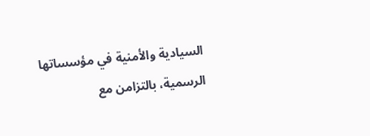السيادية والأمنية في مؤسساتها الرسمية، بالتزامن مع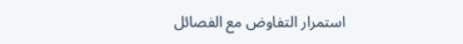استمرار التفاوض مع الفصائل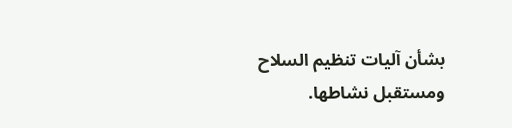بشأن آليات تنظيم السلاح ومستقبل نشاطها.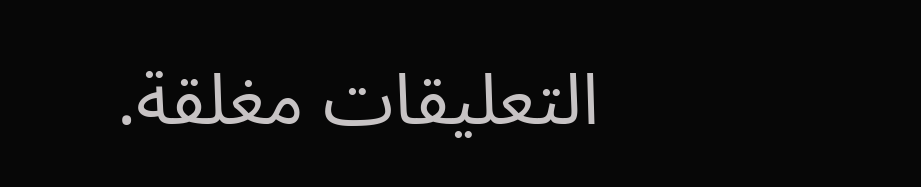التعليقات مغلقة.